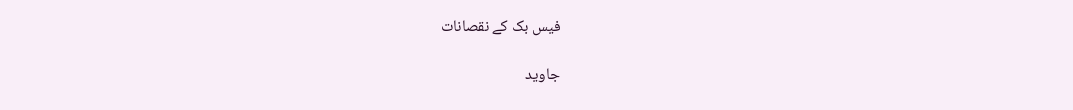فیس بک کے نقصانات

جاوید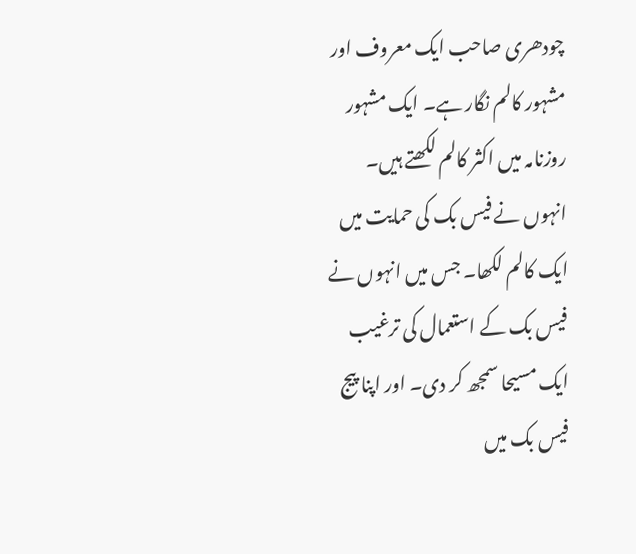چودھری صاحب ایک معروف اور مشہور کالم نگار ہے۔ ایک مشہور روزنامہ میں اکثر کالم لکھتے ہیں۔ انہوں نے فیس بک کی حمایت میں ایک کالم لکھا۔ جس میں انہوں نے فیس بک کے استعمال کی ترغیب ایک مسیحا سمجھ کر دی۔ اور اپنا پیج فیس بک میں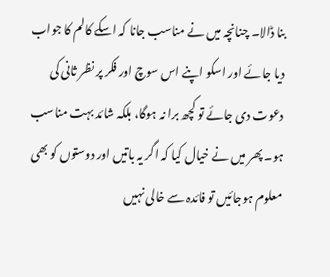بنا ڈالا۔ چنانچہ میں نے مناسب جانا کہ اسکے کالم کا جواب دیا جائے اور اسکو اپنے اس سوچ اور فکر پر نظر ثانی کی دعوت دی جائے تو کچھ برا نہ ہوگا، بلکہ شائد بہت مناسب ہو۔ پھر میں نے خیال کیا کہ اگر یہ باتیں اور دوستوں کو بھی معلوم ہوجائیں تو فائدہ سے خالی نہیں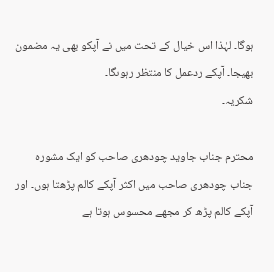ہوگا۔ لہٰذا اس خیال کے تحت میں نے آپکو بھی یہ مضمون بھیجا۔ آپکے ردعمل کا منتظر رہوںگا۔
شکریہ۔

محترم جناب جاوید چودھری صاحب کو ایک مشورہ
جناب چودھری صاحب میں اکثر آپکے کالم پڑھتا ہوں۔ اور آپکے کالم پڑھ کر مجھے محسوس ہوتا ہے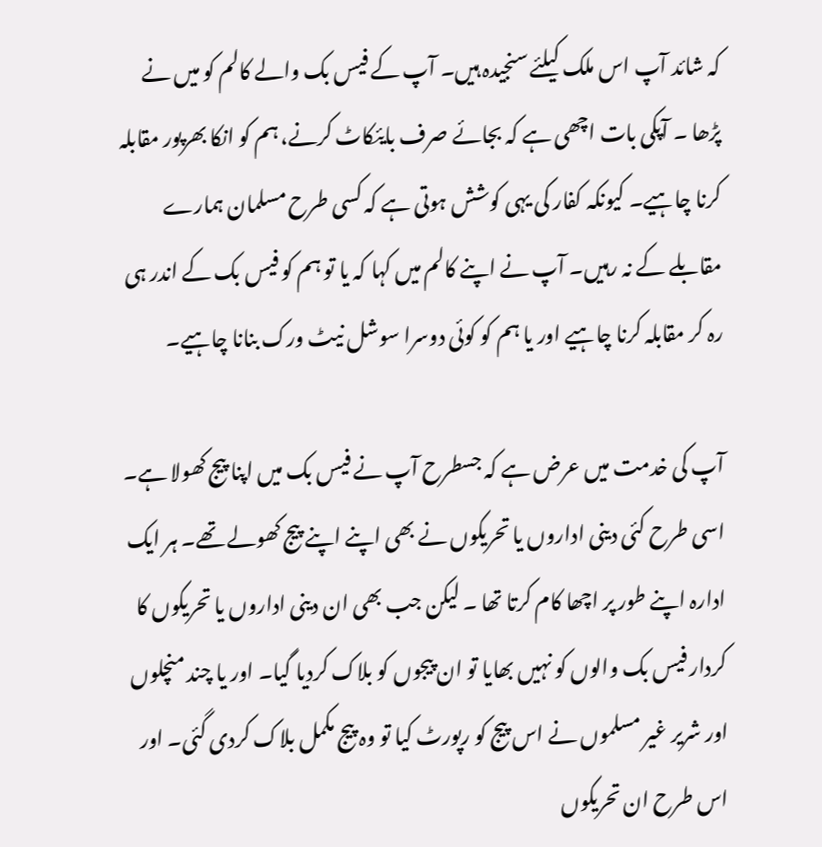کہ شائد آپ اس ملک کیلئے سنجیدہ ہیں۔ آپ کے فیس بک والے کالم کو میں نے پڑھا ۔ آپکی بات اچھی ہے کہ بجائے صرف بایئکاٹ کرنے، ہم کو انکا بھرپور مقابلہ کرنا چاہیے۔ کیونکہ کفار کی یہی کوشش ہوتی ہے کہ کسی طرح مسلمان ہمارے مقابلے کے نہ رہیں۔ آپ نے اپنے کالم میں کہا کہ یا تو ہم کو فیس بک کے اندر ہی رہ کر مقابلہ کرنا چاہیے اور یا ہم کو کوئی دوسرا سوشل نیٹ ورک بنانا چاہیے۔

آپ کی خدمت میں عرض ہے کہ جسطرح آپ نے فیس بک میں اپنا پیج کھولا ہے۔ اسی طرح کئی دینی اداروں یا تحریکوں نے بھی اپنے اپنے پیج کھولے تھے۔ ہر ایک ادارہ اپنے طور پر اچھا کام کرتا تھا ۔ لیکن جب بھی ان دینی اداروں یا تحریکوں کا کردار فیس بک والوں کو نہیں بھایا تو ان پیجوں کو بلاک کردیا گیا۔ اور یا چند منچلوں اور شریر غیر مسلموں نے اس پیج کو رپورٹ کیا تو وہ پیج مکمل بلاک کردی گئی۔ اور اس طرح ان تحریکوں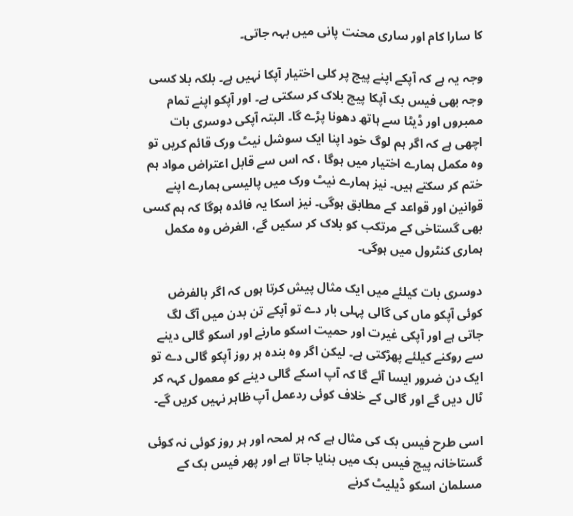کا سارا کام اور ساری محنت پانی میں بہہ جاتی۔

وجہ یہ ہے کہ آپکے اپنے پیج پر کلی اختیار آپکا نہیں ہے۔ بلکہ بلا کسی وجہ بھی فیس بک آپکا پیج بلاک کر سکتی ہے۔ اور آپکو اپنے تمام ممبروں اور ڈیٹا سے ہاتھ دھونا پڑے گا۔ البتہ آپکی دوسری بات اچھی ہے کہ اگر ہم لوگ خود اپنا ایک سوشل نیٹ ورک قائم کریں تو وہ مکمل ہمارے اختیار میں ہوگا ، کہ اس سے قابل اعتراض مواد ہم ختم کر سکتے ہیں۔ نیز ہمارے نیٹ ورک میں پالیسی ہمارے اپنے قوانین اور قواعد کے مطابق ہوگی۔ نیز اسکا یہ فائدہ ہوگا کہ ہم کسی بھی گستاخی کے مرتکب کو بلاک کر سکیں گے، الغرض وہ مکمل ہماری کنٹرول میں ہوگی۔

دوسری بات کیلئے میں ایک مثال پیش کرتا ہوں کہ اگر بالفرض کوئی آپکو ماں کی گالی پہلی بار دے تو آپکے تن بدن میں آگ لگ جاتی ہے اور آپکی غیرت اور حمیت اسکو مارنے اور اسکو گالی دینے سے روکنے کیلئے پھڑکتی ہے۔ لیکن اگر وہ بندہ ہر روز آپکو گالی دے تو ایک دن ضرور ایسا آئے گا کہ آپ اسکے گالی دینے کو معمول کہہ کر ٹال دیں گے اور گالی کے خلاف کوئی ردعمل آپ ظاہر نہیں کریں گے۔

اسی طرح فیس بک کی مثال ہے کہ ہر لمحہ اور ہر روز کوئی نہ کوئی گستاخانہ پیج فیس بک میں بنایا جاتا ہے اور پھر فیس بک کے مسلمان اسکو ڈیلیٹ کرنے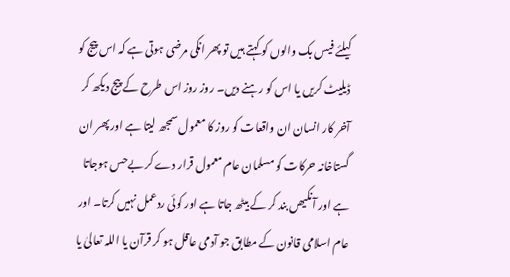کیلئے فیس بک والوں کو کہتے ہیں تو پھر انکی مرضی ہوتی ہے کہ اس پیج کو ڈیلیٹ کریں یا اس کو رہنے دیں۔ روز روز اس طرح کے پیج دیکھ کر آخر کار انسان ان واقعات کو روز کا معمول سمجھ لیتا ہے اور پھر ان گستاخانہ حرکات کو مسلمان عام معمول قرار دے کر بےحس ہوجاتا ہے اور آنکیھں بند کر کے بیٹھ جاتا ہے اور کوئی ردعمل نہیں کرتا۔ اور عام اسلامی قانون کے مطابق جو آدمی عاقل ہو کر قرآن یا اللہ تعالیٰ یا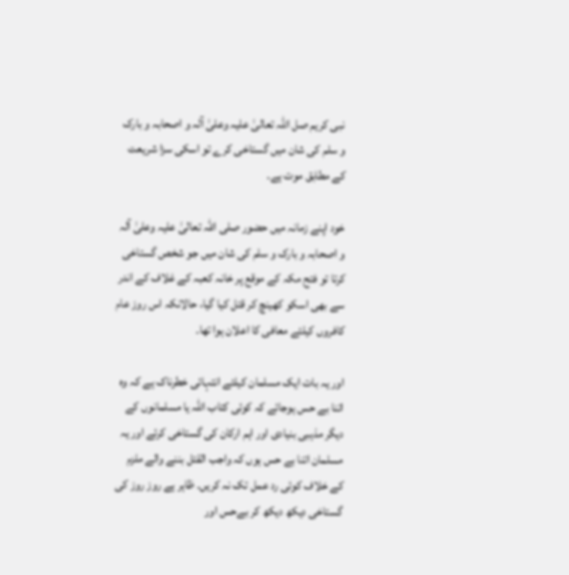نبی کریم صل اللہ تعالیٰ علیہ وعلیٰ آلہ و اصحابہ و بارک و سلم کی شان میں گستاخی کرے تو اسکی سزا شریعت کے مطابق موت ہے۔

خود اپنے زمانہ میں حضور صلی اللہ تعالیٰ علیہ وعلیٰ آلہ و اصحابہ و بارک و سلم کی شان میں جو شخص گستاخی کرتا تو فتح مکہ کے موقع پر خانہ کعبہ کے غلاف کے اندر سے بھی اسکو کھینچ کر قتل کیا گیا، حالانکہ اس روز عام کافروں کیلئے معافی کا اعلان ہوا تھا۔

اور یہ بات ایک مسلمان کیلئے انتہائی خطرناک ہے کہ وہ اتنا بے حس ہوجائے کہ کوئی کتاب اللہ یا مسلمانوں کے دیگر مذہبی بنیادی اور اہم ارکان کی گستاخی کرئے اور یہ مسلمان اتنا بے حس ہوں کہ واجب القتل بننے والے ملزم کے خلاف کوئی رد عمل تک نہ کریں۔ ظاہر ہے روز روز کی گستاخی دیکھ دیکھ کر بےحس اور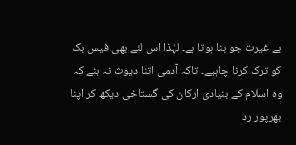بے غیرت جو بنا ہوتا ہے۔ لہٰذا اس لئے بھی فیس بک کو ترک کرنا چاہیے۔ تاکہ آدمی اتنا دیوث نہ بنے کہ وہ اسلام کے بنیادی ارکان کی گستاخی دیکھ کر اپنا بھرپور رد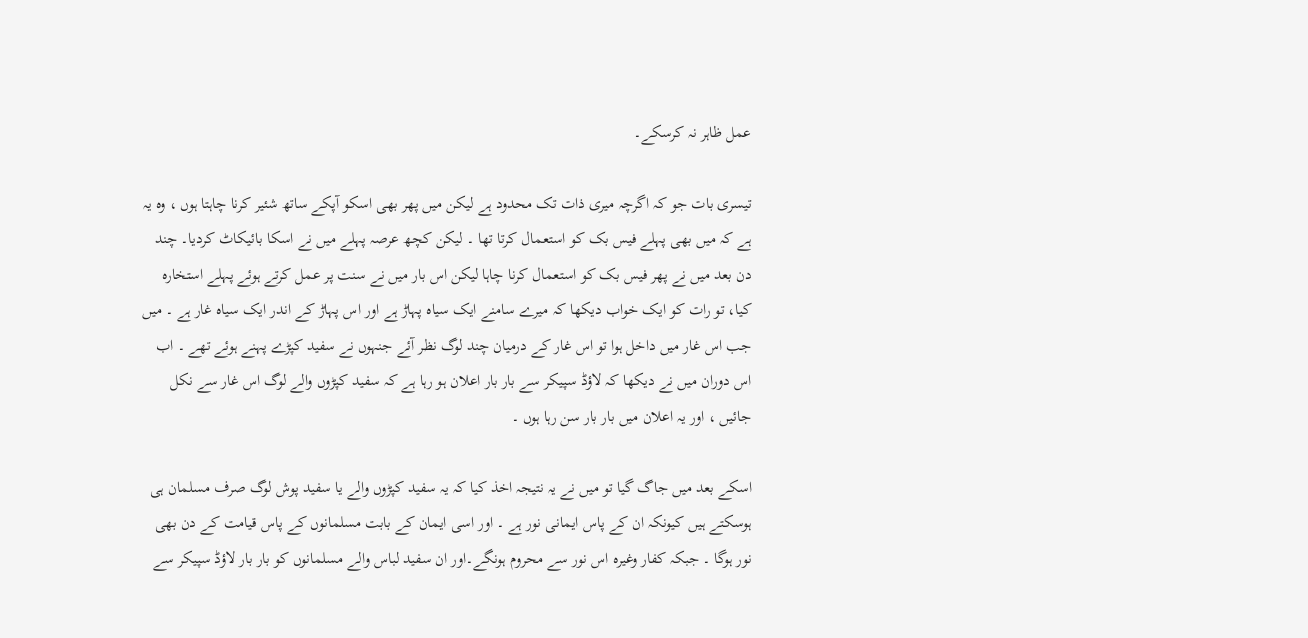عمل ظاہر نہ کرسکے۔

تیسری بات جو کہ اگرچہ میری ذات تک محدود ہے لیکن میں پھر بھی اسکو آپکے ساتھ شئیر کرنا چاہتا ہوں ، وہ یہ ہے کہ میں بھی پہلے فیس بک کو استعمال کرتا تھا ۔ لیکن کچھ عرصہ پہلے میں نے اسکا بائیکاٹ کردیا۔ چند دن بعد میں نے پھر فیس بک کو استعمال کرنا چاہا لیکن اس بار میں نے سنت پر عمل کرتے ہوئے پہلے استخارہ کیا، تو رات کو ایک خواب دیکھا کہ میرے سامنے ایک سیاہ پہاڑ ہے اور اس پہاڑ کے اندر ایک سیاہ غار ہے ۔ میں جب اس غار میں داخل ہوا تو اس غار کے درمیان چند لوگ نظر آئے جنہوں نے سفید کپڑے پہنے ہوئے تھے ۔ اب اس دوران میں نے دیکھا کہ لاؤڈ سپیکر سے بار بار اعلان ہو رہا ہے کہ سفید کپڑوں والے لوگ اس غار سے نکل جائیں ، اور یہ اعلان میں بار بار سن رہا ہوں ۔

اسکے بعد میں جاگ گیا تو میں نے یہ نتیجہ اخذ کیا کہ یہ سفید کپڑوں والے یا سفید پوش لوگ صرف مسلمان ہی ہوسکتے ہیں کیونکہ ان کے پاس ایمانی نور ہے ۔ اور اسی ایمان کے بابت مسلمانوں کے پاس قیامت کے دن بھی نور ہوگا ۔ جبکہ کفار وغیرہ اس نور سے محروم ہونگے۔اور ان سفید لباس والے مسلمانوں کو بار بار لاؤڈ سپیکر سے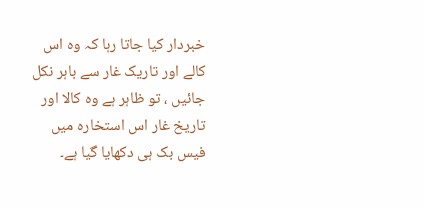خبردار کیا جاتا رہا کہ وہ اس کالے اور تاریک غار سے باہر نکل جائیں ، تو ظاہر ہے وہ کالا اور تاریخ غار اس استخارہ میں فیس بک ہی دکھایا گیا ہے۔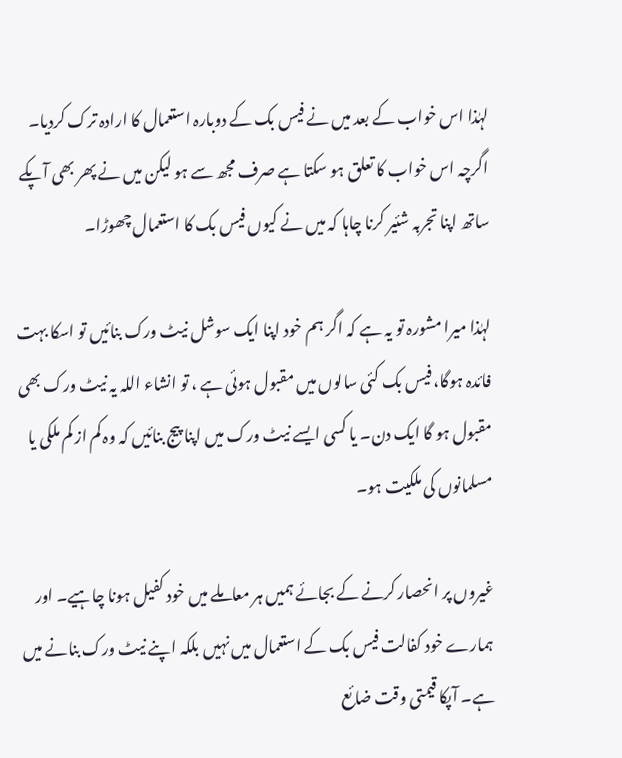لہٰذا اس خواب کے بعد میں نے فیس بک کے دوبارہ استعمال کا ارادہ ترک کردیا۔ اگرچہ اس خواب کا تعلق ہو سکتا ہے صرف مجھ سے ہو لیکن میں نے پھر بھی آپکے ساتھ اپنا تجربہ شئیر کرنا چاہا کہ میں نے کیوں فیس بک کا استعمال چھوڑا۔

لہٰذا میرا مشورہ تو یہ ہے کہ اگر ہم خود اپنا ایک سوشل نیٹ ورک بنائیں تو اسکا بہت فائدہ ہوگا، فیس بک کئی سالوں میں مقبول ہوئی ہے ، تو انشاء اللہ یہ نیٹ ورک بھی مقبول ہو گا ایک دن۔ یا کسی ایسے نیٹ ورک میں اپنا پیج بنائیں کہ وہ کم از کم ملکی یا مسلمانوں کی ملکیت ہو۔

غیروں پر انحصار کرنے کے بجائے ہمیں ہر معاملے میں خود کفیل ہونا چاہیے۔ اور ہمارے خود کفالت فیس بک کے استعمال میں نہیں بلکہ اپنے نیٹ ورک بنانے میں ہے۔ آپکا قیمتی وقت ضائع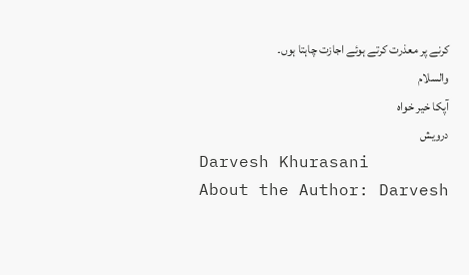کرنے پر معذرت کرتے ہوئے اجازت چاہتا ہوں۔
والسلام
آپکا خیر خواہ
درویش
Darvesh Khurasani
About the Author: Darvesh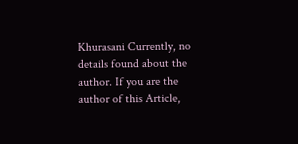Khurasani Currently, no details found about the author. If you are the author of this Article,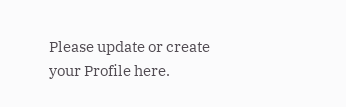Please update or create your Profile here.